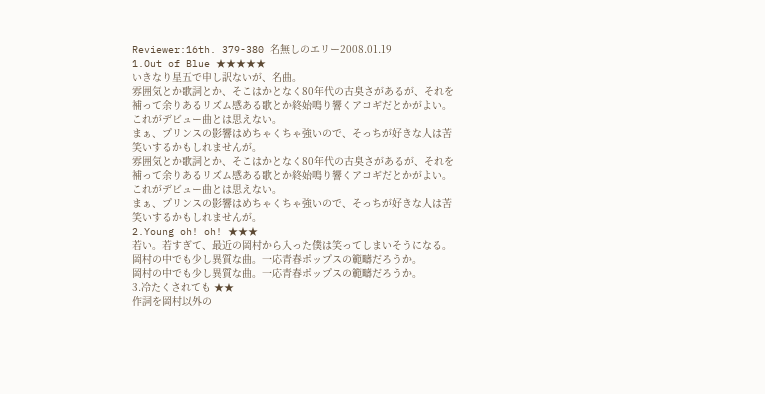Reviewer:16th. 379-380 名無しのエリー2008.01.19
1.Out of Blue ★★★★★
いきなり星五で申し訳ないが、名曲。
雰囲気とか歌詞とか、そこはかとなく80年代の古臭さがあるが、それを補って余りあるリズム感ある歌とか終始鳴り響くアコギだとかがよい。
これがデビュー曲とは思えない。
まぁ、プリンスの影響はめちゃくちゃ強いので、そっちが好きな人は苦笑いするかもしれませんが。
雰囲気とか歌詞とか、そこはかとなく80年代の古臭さがあるが、それを補って余りあるリズム感ある歌とか終始鳴り響くアコギだとかがよい。
これがデビュー曲とは思えない。
まぁ、プリンスの影響はめちゃくちゃ強いので、そっちが好きな人は苦笑いするかもしれませんが。
2.Young oh! oh! ★★★
若い。若すぎて、最近の岡村から入った僕は笑ってしまいそうになる。
岡村の中でも少し異質な曲。一応青春ポップスの範疇だろうか。
岡村の中でも少し異質な曲。一応青春ポップスの範疇だろうか。
3.冷たくされても ★★
作詞を岡村以外の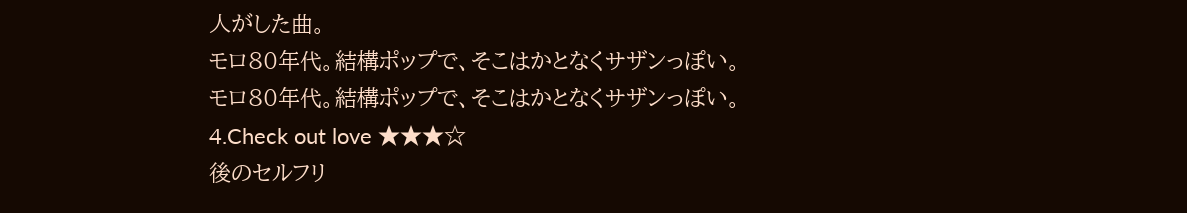人がした曲。
モロ80年代。結構ポップで、そこはかとなくサザンっぽい。
モロ80年代。結構ポップで、そこはかとなくサザンっぽい。
4.Check out love ★★★☆
後のセルフリ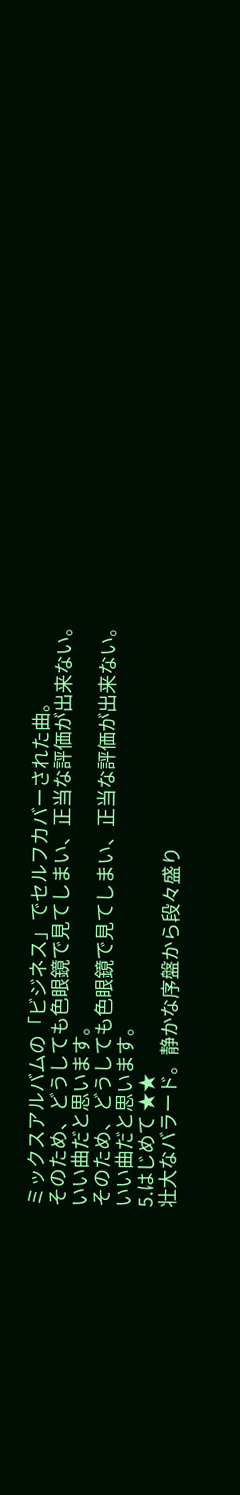ミックスアルバムの「ビジネス」でセルフカバーされた曲。
そのため、どうしても色眼鏡で見てしまい、正当な評価が出来ない。
いい曲だと思います。
そのため、どうしても色眼鏡で見てしまい、正当な評価が出来ない。
いい曲だと思います。
5.はじめて ★★
壮大なバラード。静かな序盤から段々盛り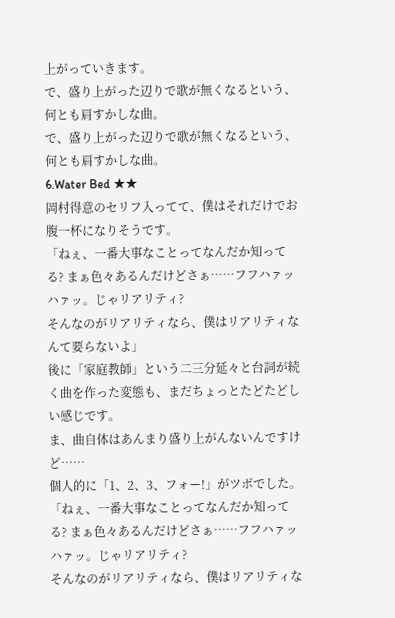上がっていきます。
で、盛り上がった辺りで歌が無くなるという、何とも肩すかしな曲。
で、盛り上がった辺りで歌が無くなるという、何とも肩すかしな曲。
6.Water Bed ★★
岡村得意のセリフ入ってて、僕はそれだけでお腹一杯になりそうです。
「ねぇ、一番大事なことってなんだか知ってる? まぁ色々あるんだけどさぁ……フフハァッハァッ。じゃリアリティ?
そんなのがリアリティなら、僕はリアリティなんて要らないよ」
後に「家庭教師」という二三分延々と台詞が続く曲を作った変態も、まだちょっとたどたどしい感じです。
ま、曲自体はあんまり盛り上がんないんですけど……
個人的に「1、2、3、フォー!」がツボでした。
「ねぇ、一番大事なことってなんだか知ってる? まぁ色々あるんだけどさぁ……フフハァッハァッ。じゃリアリティ?
そんなのがリアリティなら、僕はリアリティな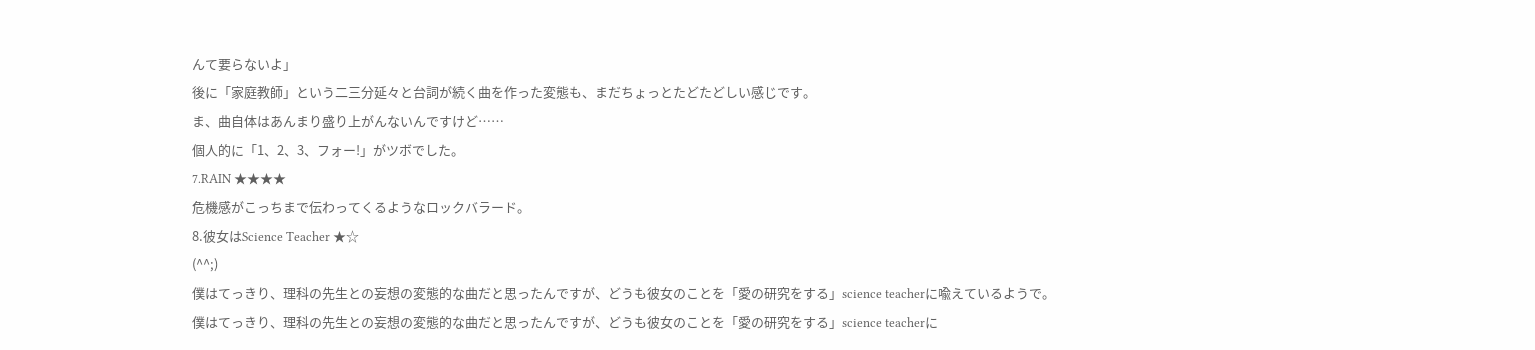んて要らないよ」
後に「家庭教師」という二三分延々と台詞が続く曲を作った変態も、まだちょっとたどたどしい感じです。
ま、曲自体はあんまり盛り上がんないんですけど……
個人的に「1、2、3、フォー!」がツボでした。
7.RAIN ★★★★
危機感がこっちまで伝わってくるようなロックバラード。
8.彼女はScience Teacher ★☆
(^^;)
僕はてっきり、理科の先生との妄想の変態的な曲だと思ったんですが、どうも彼女のことを「愛の研究をする」science teacherに喩えているようで。
僕はてっきり、理科の先生との妄想の変態的な曲だと思ったんですが、どうも彼女のことを「愛の研究をする」science teacherに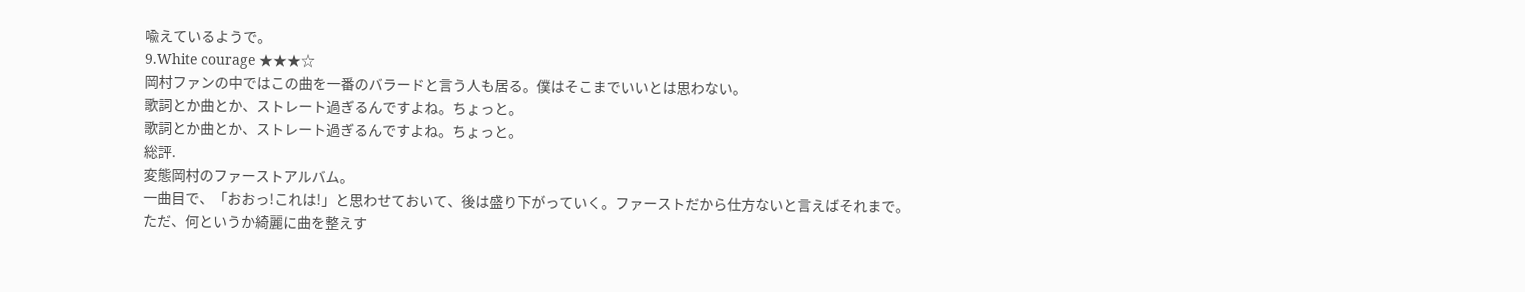喩えているようで。
9.White courage ★★★☆
岡村ファンの中ではこの曲を一番のバラードと言う人も居る。僕はそこまでいいとは思わない。
歌詞とか曲とか、ストレート過ぎるんですよね。ちょっと。
歌詞とか曲とか、ストレート過ぎるんですよね。ちょっと。
総評.
変態岡村のファーストアルバム。
一曲目で、「おおっ!これは!」と思わせておいて、後は盛り下がっていく。ファーストだから仕方ないと言えばそれまで。
ただ、何というか綺麗に曲を整えす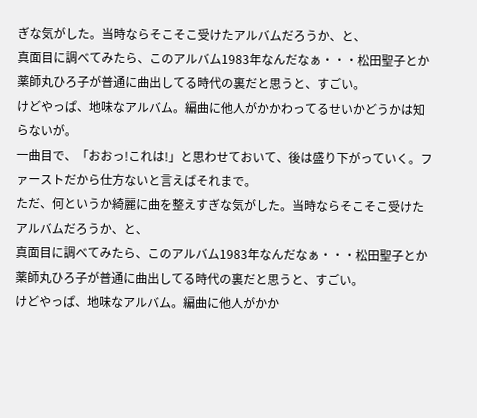ぎな気がした。当時ならそこそこ受けたアルバムだろうか、と、
真面目に調べてみたら、このアルバム1983年なんだなぁ・・・松田聖子とか薬師丸ひろ子が普通に曲出してる時代の裏だと思うと、すごい。
けどやっぱ、地味なアルバム。編曲に他人がかかわってるせいかどうかは知らないが。
一曲目で、「おおっ!これは!」と思わせておいて、後は盛り下がっていく。ファーストだから仕方ないと言えばそれまで。
ただ、何というか綺麗に曲を整えすぎな気がした。当時ならそこそこ受けたアルバムだろうか、と、
真面目に調べてみたら、このアルバム1983年なんだなぁ・・・松田聖子とか薬師丸ひろ子が普通に曲出してる時代の裏だと思うと、すごい。
けどやっぱ、地味なアルバム。編曲に他人がかか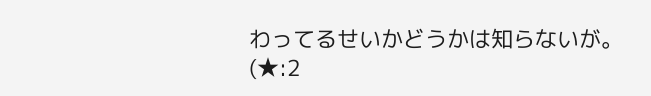わってるせいかどうかは知らないが。
(★:2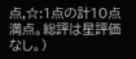点,☆:1点の計10点満点。総評は星評価なし。)